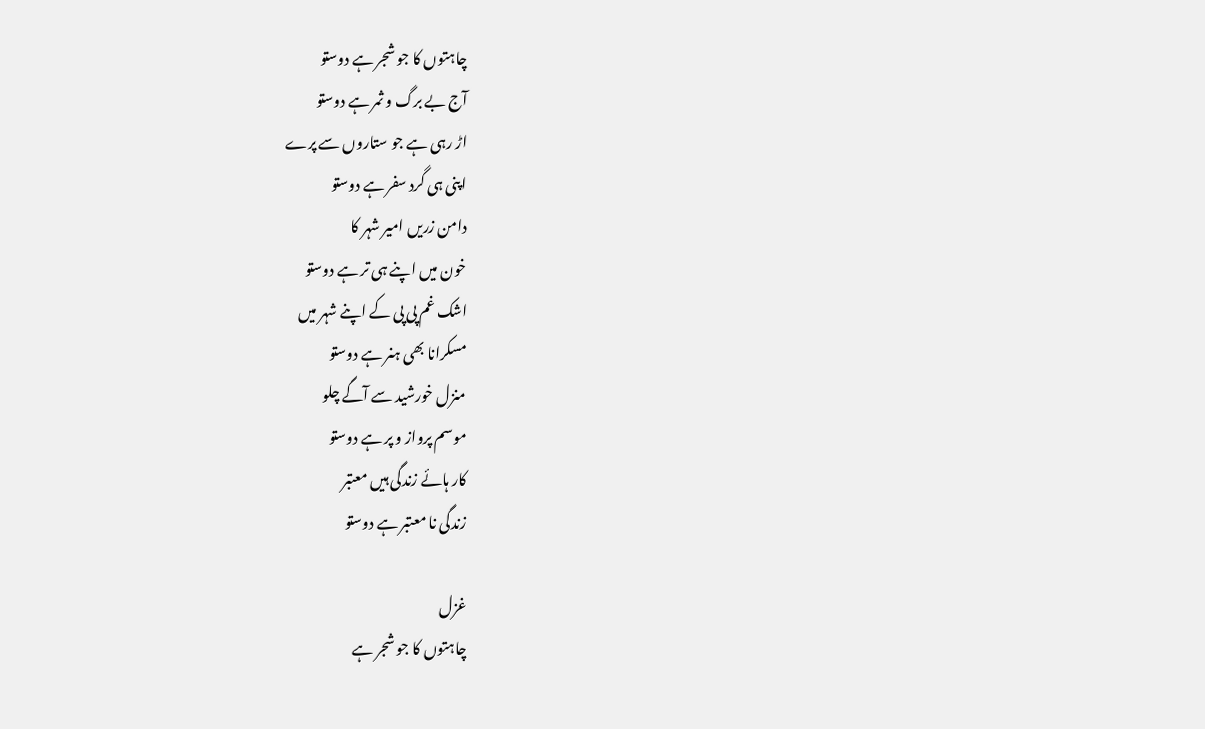چاہتوں کا جو شجر ہے دوستو
آج بے برگ و ثمر ہے دوستو
اڑ رہی ہے جو ستاروں سے پرے
اپنی ہی گرد سفر ہے دوستو
دامن زریں امیر شہر کا
خون میں اپنے ہی تر ہے دوستو
اشک غم پی پی کے اپنے شہر میں
مسکرانا بھی ہنر ہے دوستو
منزل خورشید سے آگے چلو
موسم پرواز و پر ہے دوستو
کار ہائے زندگی ہیں معتبر
زندگی نا معتبر ہے دوستو

غزل
چاہتوں کا جو شجر ہے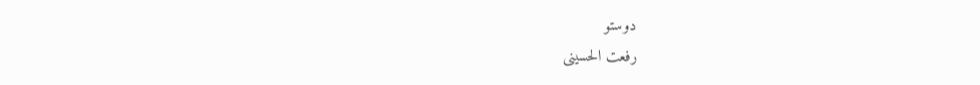دوستو
رفعت الحسینی